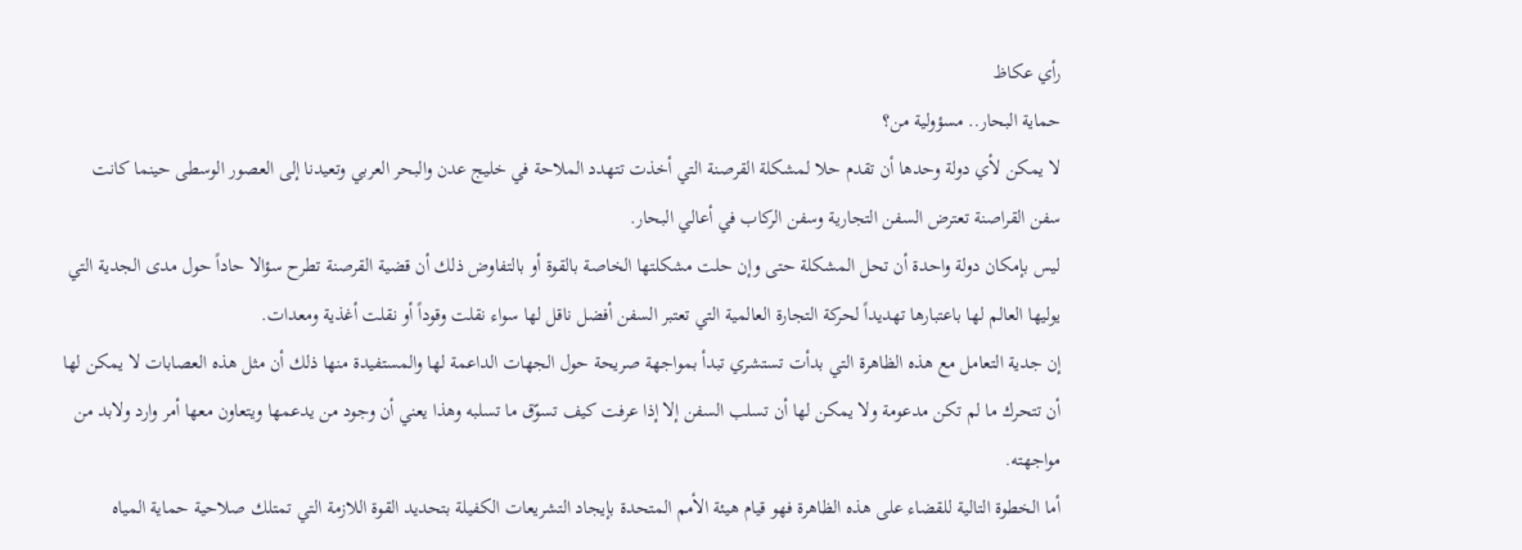رأي عكاظ
حماية البحار.. مسؤولية من؟
لا يمكن لأي دولة وحدها أن تقدم حلا لمشكلة القرصنة التي أخذت تتهدد الملاحة في خليج عدن والبحر العربي وتعيدنا إلى العصور الوسطى حينما كانت سفن القراصنة تعترض السفن التجارية وسفن الركاب في أعالي البحار.
ليس بإمكان دولة واحدة أن تحل المشكلة حتى وإن حلت مشكلتها الخاصة بالقوة أو بالتفاوض ذلك أن قضية القرصنة تطرح سؤالا حاداً حول مدى الجدية التي يوليها العالم لها باعتبارها تهديداً لحركة التجارة العالمية التي تعتبر السفن أفضل ناقل لها سواء نقلت وقوداً أو نقلت أغذية ومعدات.
إن جدية التعامل مع هذه الظاهرة التي بدأت تستشري تبدأ بمواجهة صريحة حول الجهات الداعمة لها والمستفيدة منها ذلك أن مثل هذه العصابات لا يمكن لها أن تتحرك ما لم تكن مدعومة ولا يمكن لها أن تسلب السفن إلا إذا عرفت كيف تسوّق ما تسلبه وهذا يعني أن وجود من يدعمها ويتعاون معها أمر وارد ولابد من مواجهته.
أما الخطوة التالية للقضاء على هذه الظاهرة فهو قيام هيئة الأمم المتحدة بإيجاد التشريعات الكفيلة بتحديد القوة اللازمة التي تمتلك صلاحية حماية المياه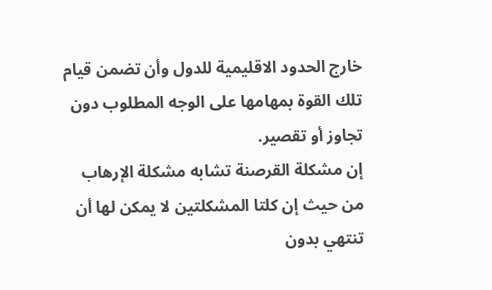خارج الحدود الاقليمية للدول وأن تضمن قيام تلك القوة بمهامها على الوجه المطلوب دون تجاوز أو تقصير.
إن مشكلة القرصنة تشابه مشكلة الإرهاب من حيث إن كلتا المشكلتين لا يمكن لها أن تنتهي بدون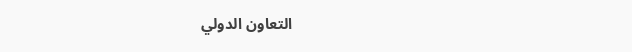التعاون الدولي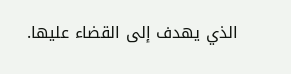الذي يهدف إلى القضاء عليها.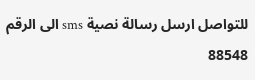للتواصل ارسل رسالة نصية sms الى الرقم 88548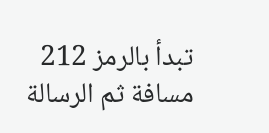تبدأ بالرمز 212 مسافة ثم الرسالة